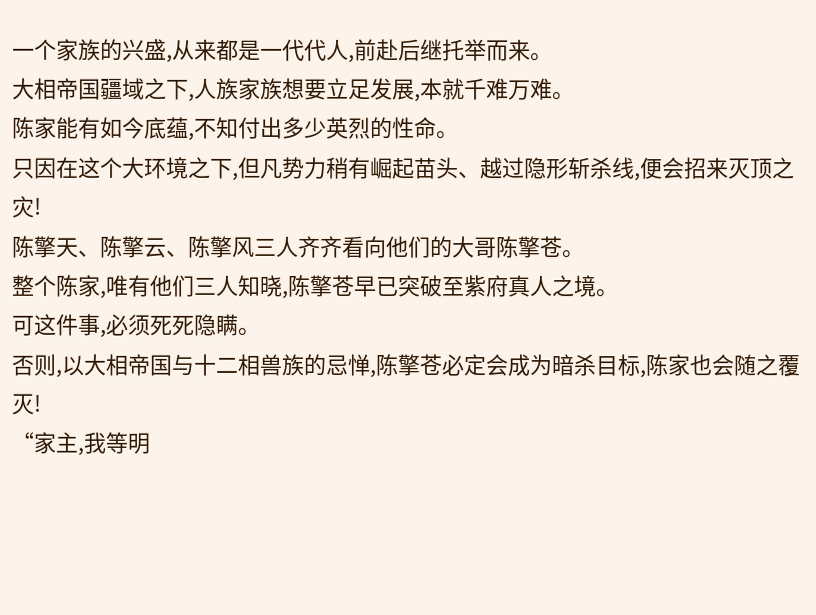一个家族的兴盛,从来都是一代代人,前赴后继托举而来。
大相帝国疆域之下,人族家族想要立足发展,本就千难万难。
陈家能有如今底蕴,不知付出多少英烈的性命。
只因在这个大环境之下,但凡势力稍有崛起苗头、越过隐形斩杀线,便会招来灭顶之灾!
陈擎天、陈擎云、陈擎风三人齐齐看向他们的大哥陈擎苍。
整个陈家,唯有他们三人知晓,陈擎苍早已突破至紫府真人之境。
可这件事,必须死死隐瞒。
否则,以大相帝国与十二相兽族的忌惮,陈擎苍必定会成为暗杀目标,陈家也会随之覆灭!
“家主,我等明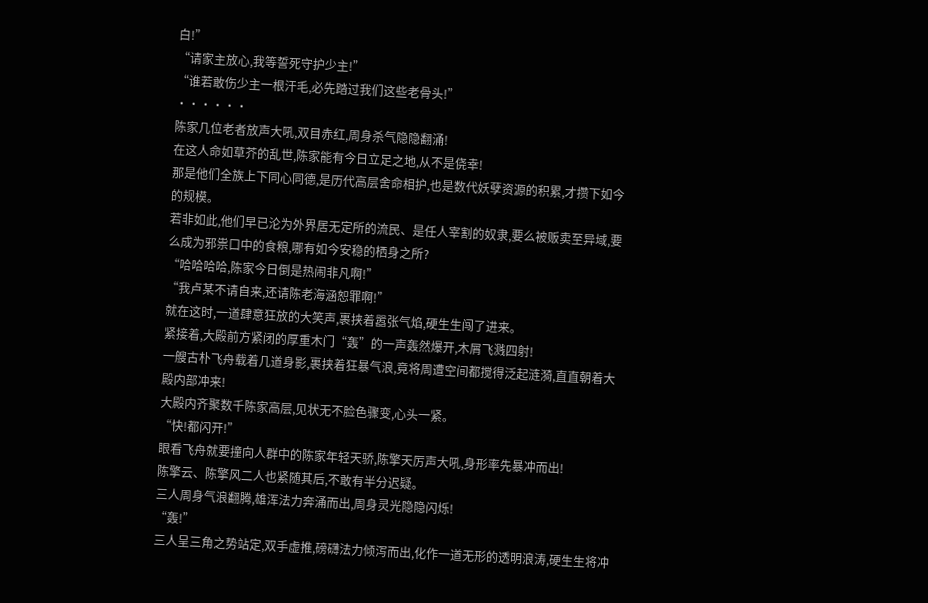白!”
“请家主放心,我等誓死守护少主!”
“谁若敢伤少主一根汗毛,必先踏过我们这些老骨头!”
······
陈家几位老者放声大吼,双目赤红,周身杀气隐隐翻涌!
在这人命如草芥的乱世,陈家能有今日立足之地,从不是侥幸!
那是他们全族上下同心同德,是历代高层舍命相护,也是数代妖孽资源的积累,才攒下如今的规模。
若非如此,他们早已沦为外界居无定所的流民、是任人宰割的奴隶,要么被贩卖至异域,要么成为邪祟口中的食粮,哪有如今安稳的栖身之所?
“哈哈哈哈,陈家今日倒是热闹非凡啊!”
“我卢某不请自来,还请陈老海涵恕罪啊!”
就在这时,一道肆意狂放的大笑声,裹挟着嚣张气焰,硬生生闯了进来。
紧接着,大殿前方紧闭的厚重木门“轰”的一声轰然爆开,木屑飞溅四射!
一艘古朴飞舟载着几道身影,裹挟着狂暴气浪,竟将周遭空间都搅得泛起涟漪,直直朝着大殿内部冲来!
大殿内齐聚数千陈家高层,见状无不脸色骤变,心头一紧。
“快!都闪开!”
眼看飞舟就要撞向人群中的陈家年轻天骄,陈擎天厉声大吼,身形率先暴冲而出!
陈擎云、陈擎风二人也紧随其后,不敢有半分迟疑。
三人周身气浪翻腾,雄浑法力奔涌而出,周身灵光隐隐闪烁!
“轰!”
三人呈三角之势站定,双手虚推,磅礴法力倾泻而出,化作一道无形的透明浪涛,硬生生将冲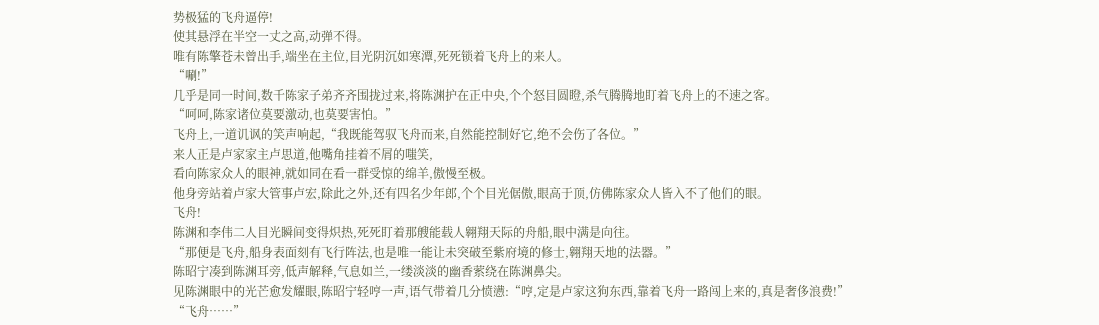势极猛的飞舟逼停!
使其悬浮在半空一丈之高,动弹不得。
唯有陈擎苍未曾出手,端坐在主位,目光阴沉如寒潭,死死锁着飞舟上的来人。
“唰!”
几乎是同一时间,数千陈家子弟齐齐围拢过来,将陈渊护在正中央,个个怒目圆瞪,杀气腾腾地盯着飞舟上的不速之客。
“呵呵,陈家诸位莫要激动,也莫要害怕。”
飞舟上,一道讥讽的笑声响起,“我既能驾驭飞舟而来,自然能控制好它,绝不会伤了各位。”
来人正是卢家家主卢思道,他嘴角挂着不屑的嗤笑,
看向陈家众人的眼神,就如同在看一群受惊的绵羊,傲慢至极。
他身旁站着卢家大管事卢宏,除此之外,还有四名少年郎,个个目光倨傲,眼高于顶,仿佛陈家众人皆入不了他们的眼。
飞舟!
陈渊和李伟二人目光瞬间变得炽热,死死盯着那艘能载人翱翔天际的舟船,眼中满是向往。
“那便是飞舟,船身表面刻有飞行阵法,也是唯一能让未突破至紫府境的修士,翱翔天地的法器。”
陈昭宁凑到陈渊耳旁,低声解释,气息如兰,一缕淡淡的幽香萦绕在陈渊鼻尖。
见陈渊眼中的光芒愈发耀眼,陈昭宁轻哼一声,语气带着几分愤懑:“哼,定是卢家这狗东西,靠着飞舟一路闯上来的,真是奢侈浪费!”
“飞舟……”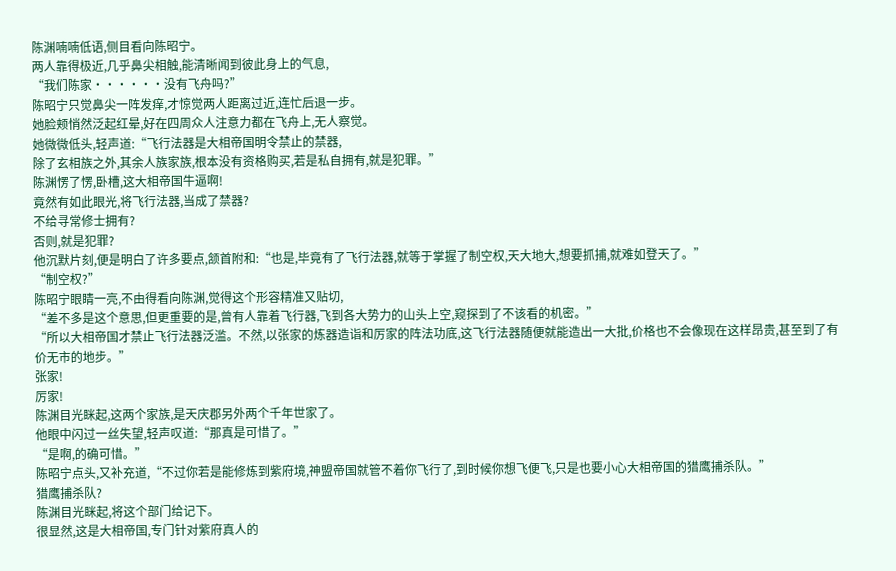陈渊喃喃低语,侧目看向陈昭宁。
两人靠得极近,几乎鼻尖相触,能清晰闻到彼此身上的气息,
“我们陈家······没有飞舟吗?”
陈昭宁只觉鼻尖一阵发痒,才惊觉两人距离过近,连忙后退一步。
她脸颊悄然泛起红晕,好在四周众人注意力都在飞舟上,无人察觉。
她微微低头,轻声道:“飞行法器是大相帝国明令禁止的禁器,
除了玄相族之外,其余人族家族,根本没有资格购买,若是私自拥有,就是犯罪。”
陈渊愣了愣,卧槽,这大相帝国牛逼啊!
竟然有如此眼光,将飞行法器,当成了禁器?
不给寻常修士拥有?
否则,就是犯罪?
他沉默片刻,便是明白了许多要点,颔首附和:“也是,毕竟有了飞行法器,就等于掌握了制空权,天大地大,想要抓捕,就难如登天了。”
“制空权?”
陈昭宁眼睛一亮,不由得看向陈渊,觉得这个形容精准又贴切,
“差不多是这个意思,但更重要的是,曾有人靠着飞行器,飞到各大势力的山头上空,窥探到了不该看的机密。”
“所以大相帝国才禁止飞行法器泛滥。不然,以张家的炼器造诣和厉家的阵法功底,这飞行法器随便就能造出一大批,价格也不会像现在这样昂贵,甚至到了有价无市的地步。”
张家!
厉家!
陈渊目光眯起,这两个家族,是天庆郡另外两个千年世家了。
他眼中闪过一丝失望,轻声叹道:“那真是可惜了。”
“是啊,的确可惜。”
陈昭宁点头,又补充道,“不过你若是能修炼到紫府境,神盟帝国就管不着你飞行了,到时候你想飞便飞,只是也要小心大相帝国的猎鹰捕杀队。”
猎鹰捕杀队?
陈渊目光眯起,将这个部门给记下。
很显然,这是大相帝国,专门针对紫府真人的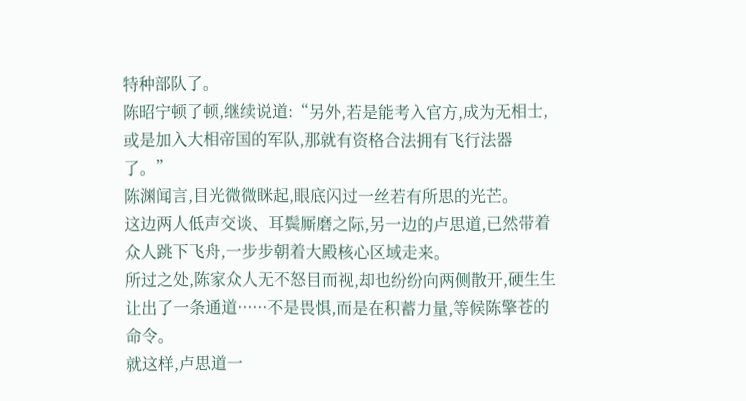特种部队了。
陈昭宁顿了顿,继续说道:“另外,若是能考入官方,成为无相士,或是加入大相帝国的军队,那就有资格合法拥有飞行法器了。”
陈渊闻言,目光微微眯起,眼底闪过一丝若有所思的光芒。
这边两人低声交谈、耳鬓厮磨之际,另一边的卢思道,已然带着众人跳下飞舟,一步步朝着大殿核心区域走来。
所过之处,陈家众人无不怒目而视,却也纷纷向两侧散开,硬生生让出了一条通道······不是畏惧,而是在积蓄力量,等候陈擎苍的命令。
就这样,卢思道一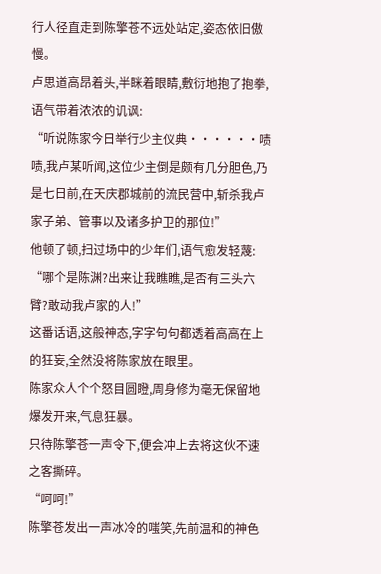行人径直走到陈擎苍不远处站定,姿态依旧傲慢。
卢思道高昂着头,半眯着眼睛,敷衍地抱了抱拳,语气带着浓浓的讥讽:
“听说陈家今日举行少主仪典······啧啧,我卢某听闻,这位少主倒是颇有几分胆色,乃是七日前,在天庆郡城前的流民营中,斩杀我卢家子弟、管事以及诸多护卫的那位!”
他顿了顿,扫过场中的少年们,语气愈发轻蔑:
“哪个是陈渊?出来让我瞧瞧,是否有三头六臂?敢动我卢家的人!”
这番话语,这般神态,字字句句都透着高高在上的狂妄,全然没将陈家放在眼里。
陈家众人个个怒目圆瞪,周身修为毫无保留地爆发开来,气息狂暴。
只待陈擎苍一声令下,便会冲上去将这伙不速之客撕碎。
“呵呵!”
陈擎苍发出一声冰冷的嗤笑,先前温和的神色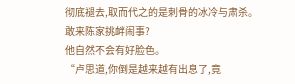彻底褪去,取而代之的是刺骨的冰冷与肃杀。
敢来陈家挑衅闹事?
他自然不会有好脸色。
“卢思道,你倒是越来越有出息了,竟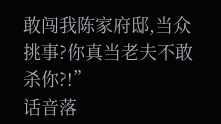敢闯我陈家府邸,当众挑事?你真当老夫不敢杀你?!”
话音落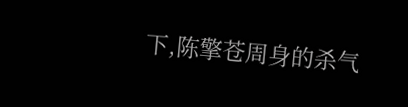下,陈擎苍周身的杀气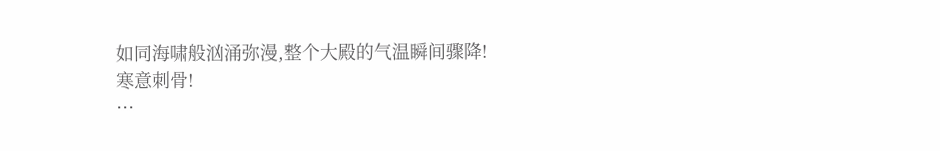如同海啸般汹涌弥漫,整个大殿的气温瞬间骤降!
寒意刺骨!
···